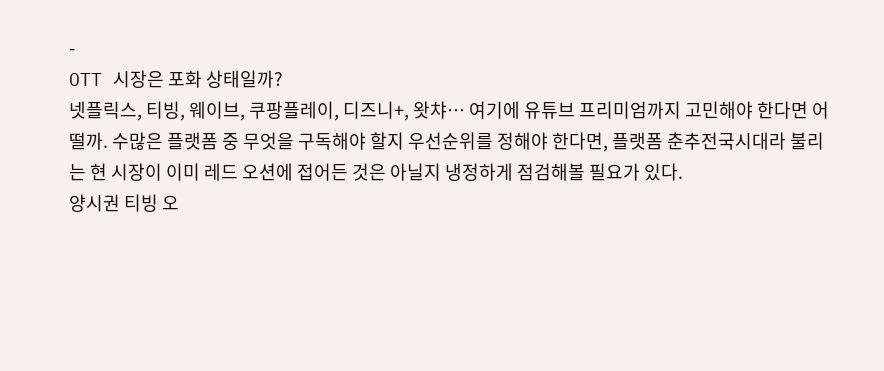-
OTT 시장은 포화 상태일까?
넷플릭스, 티빙, 웨이브, 쿠팡플레이, 디즈니+, 왓챠… 여기에 유튜브 프리미엄까지 고민해야 한다면 어떨까. 수많은 플랫폼 중 무엇을 구독해야 할지 우선순위를 정해야 한다면, 플랫폼 춘추전국시대라 불리는 현 시장이 이미 레드 오션에 접어든 것은 아닐지 냉정하게 점검해볼 필요가 있다.
양시권 티빙 오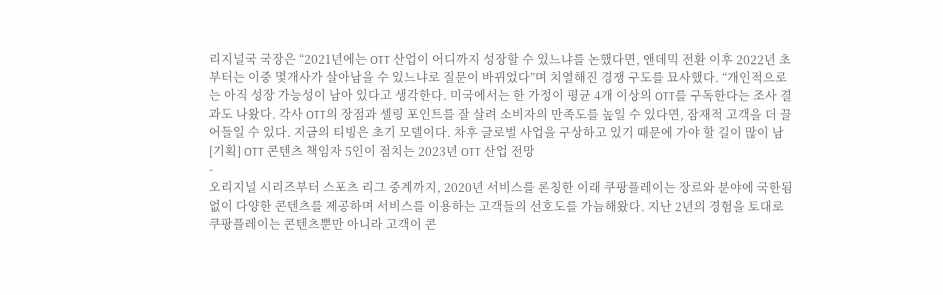리지널국 국장은 “2021년에는 OTT 산업이 어디까지 성장할 수 있느냐를 논했다면, 앤데믹 전환 이후 2022년 초부터는 이중 몇개사가 살아남을 수 있느냐로 질문이 바뀌었다”며 치열해진 경쟁 구도를 묘사했다. “개인적으로는 아직 성장 가능성이 남아 있다고 생각한다. 미국에서는 한 가정이 평균 4개 이상의 OTT를 구독한다는 조사 결과도 나왔다. 각사 OTT의 장점과 셀링 포인트를 잘 살려 소비자의 만족도를 높일 수 있다면, 잠재적 고객을 더 끌어들일 수 있다. 지금의 티빙은 초기 모델이다. 차후 글로벌 사업을 구상하고 있기 때문에 가야 할 길이 많이 남
[기획] OTT 콘텐츠 책임자 5인이 점치는 2023년 OTT 산업 전망
-
오리지널 시리즈부터 스포츠 리그 중계까지, 2020년 서비스를 론칭한 이래 쿠팡플레이는 장르와 분야에 국한됨 없이 다양한 콘텐츠를 제공하며 서비스를 이용하는 고객들의 선호도를 가늠해왔다. 지난 2년의 경험을 토대로 쿠팡플레이는 콘텐츠뿐만 아니라 고객이 콘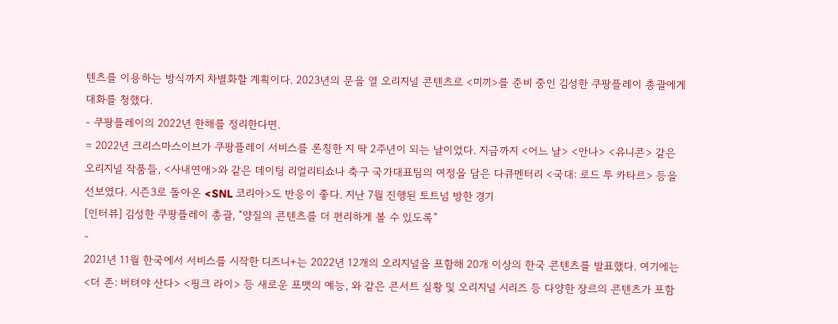텐츠를 이용하는 방식까지 차별화할 계획이다. 2023년의 문을 열 오리지널 콘텐츠로 <미끼>를 준비 중인 김성한 쿠팡플레이 총괄에게 대화를 청했다.
- 쿠팡플레이의 2022년 한해를 정리한다면.
= 2022년 크리스마스이브가 쿠팡플레이 서비스를 론칭한 지 딱 2주년이 되는 날이었다. 지금까지 <어느 날> <안나> <유니콘> 같은 오리지널 작품들, <사내연애>와 같은 데이팅 리얼리티쇼나 축구 국가대표팀의 여정을 담은 다큐멘터리 <국대: 로드 투 카타르> 등을 선보였다. 시즌3로 돌아온 <SNL 코리아>도 반응이 좋다. 지난 7월 진행된 토트넘 방한 경기
[인터뷰] 김성한 쿠팡플레이 총괄, “양질의 콘텐츠를 더 편리하게 볼 수 있도록”
-
2021년 11월 한국에서 서비스를 시작한 디즈니+는 2022년 12개의 오리지널을 포함해 20개 이상의 한국 콘텐츠를 발표했다. 여기에는 <더 존: 버텨야 산다> <핑크 라이> 등 새로운 포맷의 예능, 와 같은 콘서트 실황 및 오리지널 시리즈 등 다양한 장르의 콘텐츠가 포함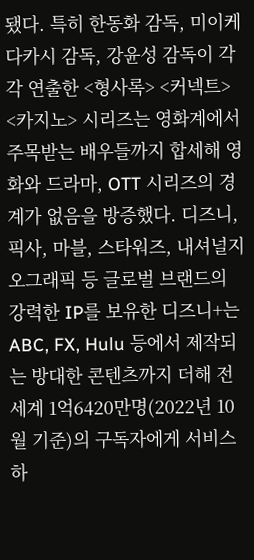됐다. 특히 한동화 감독, 미이케 다카시 감독, 강윤성 감독이 각각 연출한 <형사록> <커넥트> <카지노> 시리즈는 영화계에서 주목받는 배우들까지 합세해 영화와 드라마, OTT 시리즈의 경계가 없음을 방증했다. 디즈니, 픽사, 마블, 스타워즈, 내셔널지오그래픽 등 글로벌 브랜드의 강력한 IP를 보유한 디즈니+는 ABC, FX, Hulu 등에서 제작되는 방대한 콘텐츠까지 더해 전세계 1억6420만명(2022년 10월 기준)의 구독자에게 서비스하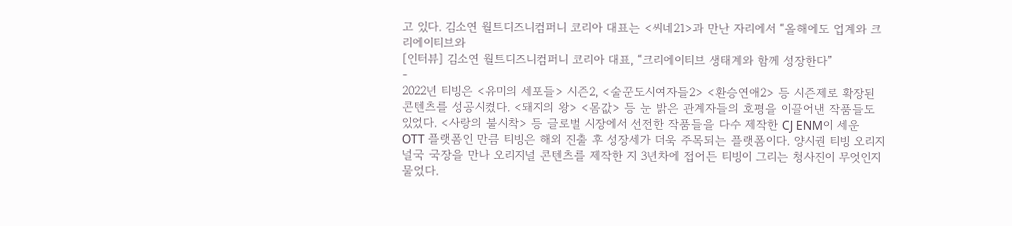고 있다. 김소연 월트디즈니컴퍼니 코리아 대표는 <씨네21>과 만난 자리에서 “올해에도 업계와 크리에이티브와
[인터뷰] 김소연 월트디즈니컴퍼니 코리아 대표, “크리에이티브 생태계와 함께 성장한다”
-
2022년 티빙은 <유미의 세포들> 시즌2, <술꾼도시여자들2> <환승연애2> 등 시즌제로 확장된 콘텐츠를 성공시켰다. <돼지의 왕> <몸값> 등 눈 밝은 관계자들의 호평을 이끌어낸 작품들도 있었다. <사랑의 불시착> 등 글로벌 시장에서 선전한 작품들을 다수 제작한 CJ ENM이 세운 OTT 플랫폼인 만큼 티빙은 해외 진출 후 성장세가 더욱 주목되는 플랫폼이다. 양시권 티빙 오리지널국 국장을 만나 오리지널 콘텐츠를 제작한 지 3년차에 접어든 티빙이 그리는 청사진이 무엇인지 물었다.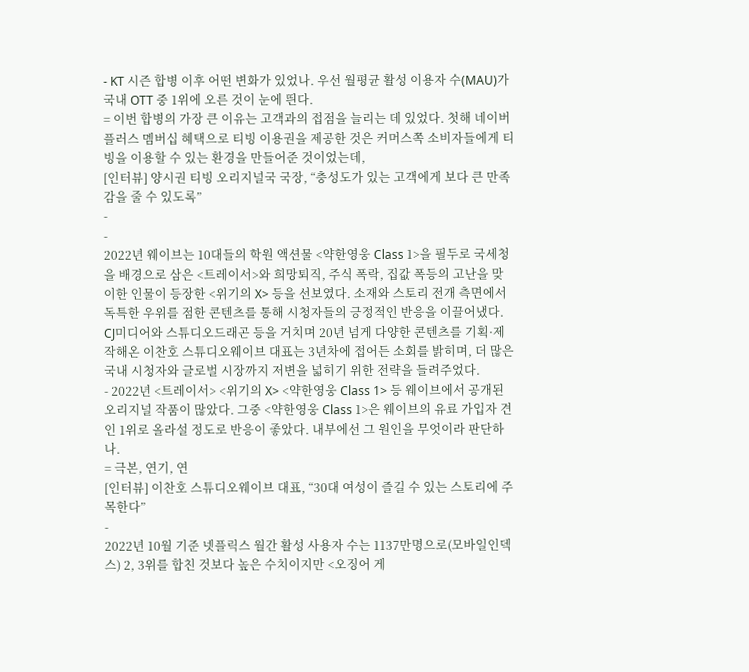- KT 시즌 합병 이후 어떤 변화가 있었나. 우선 월평균 활성 이용자 수(MAU)가 국내 OTT 중 1위에 오른 것이 눈에 띈다.
= 이번 합병의 가장 큰 이유는 고객과의 접점을 늘리는 데 있었다. 첫해 네이버플러스 멤버십 혜택으로 티빙 이용권을 제공한 것은 커머스쪽 소비자들에게 티빙을 이용할 수 있는 환경을 만들어준 것이었는데,
[인터뷰] 양시권 티빙 오리지널국 국장, “충성도가 있는 고객에게 보다 큰 만족감을 줄 수 있도록”
-
-
2022년 웨이브는 10대들의 학원 액션물 <약한영웅 Class 1>을 필두로 국세청을 배경으로 삼은 <트레이서>와 희망퇴직, 주식 폭락, 집값 폭등의 고난을 맞이한 인물이 등장한 <위기의 X> 등을 선보였다. 소재와 스토리 전개 측면에서 독특한 우위를 점한 콘텐츠를 통해 시청자들의 긍정적인 반응을 이끌어냈다. CJ미디어와 스튜디오드래곤 등을 거치며 20년 넘게 다양한 콘텐츠를 기획·제작해온 이찬호 스튜디오웨이브 대표는 3년차에 접어든 소회를 밝히며, 더 많은 국내 시청자와 글로벌 시장까지 저변을 넓히기 위한 전략을 들려주었다.
- 2022년 <트레이서> <위기의 X> <약한영웅 Class 1> 등 웨이브에서 공개된 오리지널 작품이 많았다. 그중 <약한영웅 Class 1>은 웨이브의 유료 가입자 견인 1위로 올라설 정도로 반응이 좋았다. 내부에선 그 원인을 무엇이라 판단하나.
= 극본, 연기, 연
[인터뷰] 이찬호 스튜디오웨이브 대표, “30대 여성이 즐길 수 있는 스토리에 주목한다”
-
2022년 10월 기준 넷플릭스 월간 활성 사용자 수는 1137만명으로(모바일인덱스) 2, 3위를 합친 것보다 높은 수치이지만 <오징어 게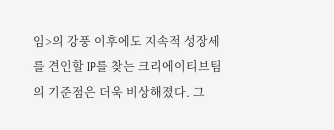임>의 강풍 이후에도 지속적 성장세를 견인할 IP를 찾는 크리에이티브팀의 기준점은 더욱 비상해졌다. 그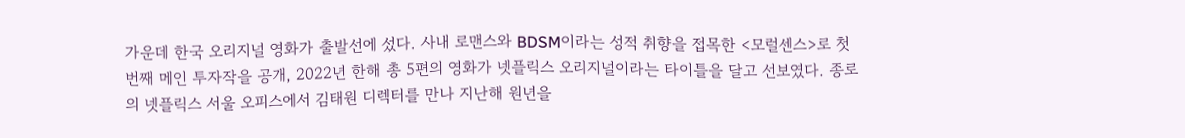가운데 한국 오리지널 영화가 출발선에 섰다. 사내 로맨스와 BDSM이라는 성적 취향을 접목한 <모럴센스>로 첫 번째 메인 투자작을 공개, 2022년 한해 총 5편의 영화가 넷플릭스 오리지널이라는 타이틀을 달고 선보였다. 종로의 넷플릭스 서울 오피스에서 김태원 디렉터를 만나 지난해 원년을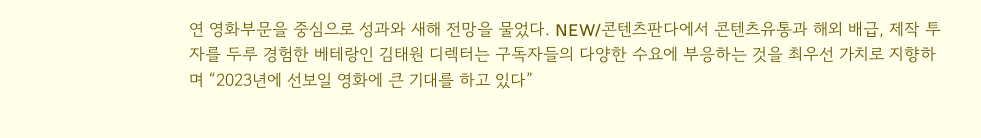연 영화부문을 중심으로 성과와 새해 전망을 물었다. NEW/콘텐츠판다에서 콘텐츠유통과 해외 배급, 제작 투자를 두루 경험한 베테랑인 김태원 디렉터는 구독자들의 다양한 수요에 부응하는 것을 최우선 가치로 지향하며 “2023년에 선보일 영화에 큰 기대를 하고 있다”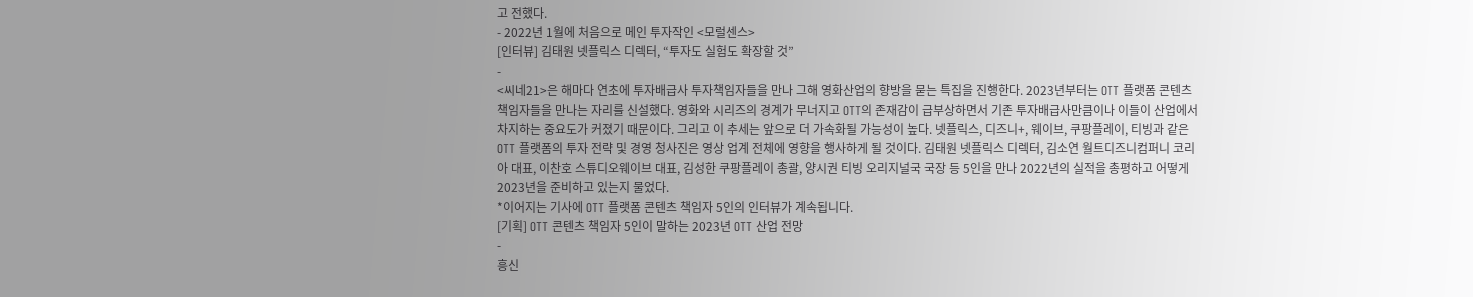고 전했다.
- 2022년 1월에 처음으로 메인 투자작인 <모럴센스>
[인터뷰] 김태원 넷플릭스 디렉터, “투자도 실험도 확장할 것”
-
<씨네21>은 해마다 연초에 투자배급사 투자책임자들을 만나 그해 영화산업의 향방을 묻는 특집을 진행한다. 2023년부터는 OTT 플랫폼 콘텐츠 책임자들을 만나는 자리를 신설했다. 영화와 시리즈의 경계가 무너지고 OTT의 존재감이 급부상하면서 기존 투자배급사만큼이나 이들이 산업에서 차지하는 중요도가 커졌기 때문이다. 그리고 이 추세는 앞으로 더 가속화될 가능성이 높다. 넷플릭스, 디즈니+, 웨이브, 쿠팡플레이, 티빙과 같은 OTT 플랫폼의 투자 전략 및 경영 청사진은 영상 업계 전체에 영향을 행사하게 될 것이다. 김태원 넷플릭스 디렉터, 김소연 월트디즈니컴퍼니 코리아 대표, 이찬호 스튜디오웨이브 대표, 김성한 쿠팡플레이 총괄, 양시권 티빙 오리지널국 국장 등 5인을 만나 2022년의 실적을 총평하고 어떻게 2023년을 준비하고 있는지 물었다.
*이어지는 기사에 OTT 플랫폼 콘텐츠 책임자 5인의 인터뷰가 계속됩니다.
[기획] OTT 콘텐츠 책임자 5인이 말하는 2023년 OTT 산업 전망
-
흥신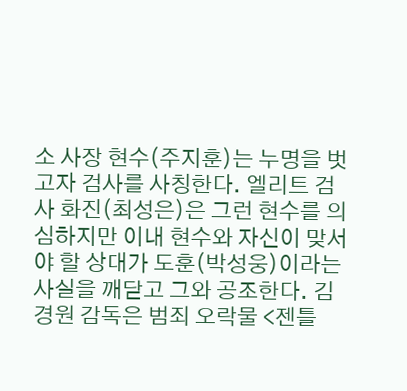소 사장 현수(주지훈)는 누명을 벗고자 검사를 사칭한다. 엘리트 검사 화진(최성은)은 그런 현수를 의심하지만 이내 현수와 자신이 맞서야 할 상대가 도훈(박성웅)이라는 사실을 깨닫고 그와 공조한다. 김경원 감독은 범죄 오락물 <젠틀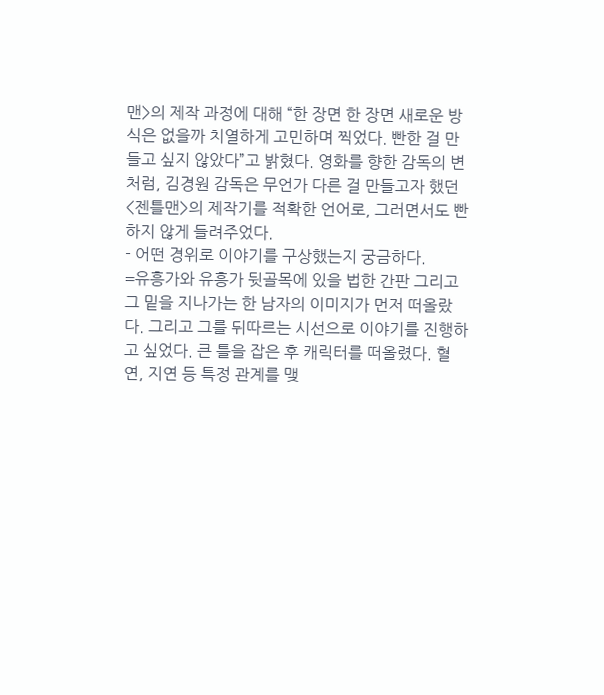맨>의 제작 과정에 대해 “한 장면 한 장면 새로운 방식은 없을까 치열하게 고민하며 찍었다. 빤한 걸 만들고 싶지 않았다”고 밝혔다. 영화를 향한 감독의 변처럼, 김경원 감독은 무언가 다른 걸 만들고자 했던 <젠틀맨>의 제작기를 적확한 언어로, 그러면서도 빤하지 않게 들려주었다.
- 어떤 경위로 이야기를 구상했는지 궁금하다.
=유흥가와 유흥가 뒷골목에 있을 법한 간판 그리고 그 밑을 지나가는 한 남자의 이미지가 먼저 떠올랐다. 그리고 그를 뒤따르는 시선으로 이야기를 진행하고 싶었다. 큰 틀을 잡은 후 캐릭터를 떠올렸다. 혈연, 지연 등 특정 관계를 맺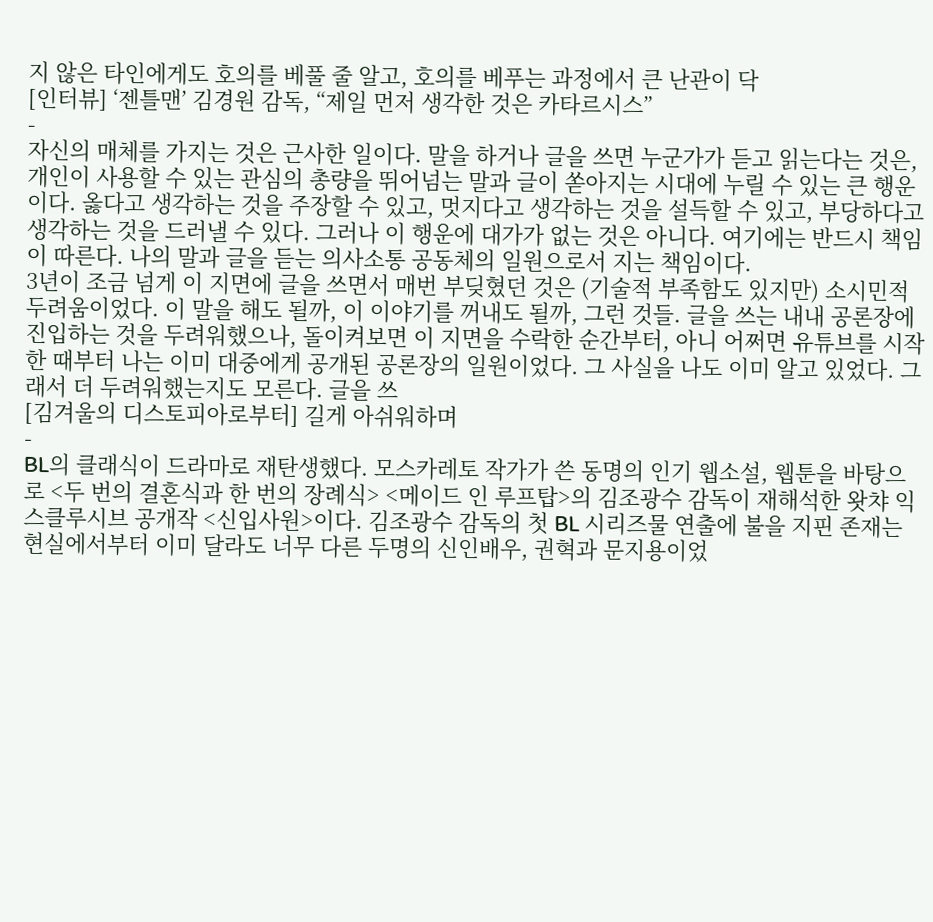지 않은 타인에게도 호의를 베풀 줄 알고, 호의를 베푸는 과정에서 큰 난관이 닥
[인터뷰] ‘젠틀맨’ 김경원 감독, “제일 먼저 생각한 것은 카타르시스”
-
자신의 매체를 가지는 것은 근사한 일이다. 말을 하거나 글을 쓰면 누군가가 듣고 읽는다는 것은, 개인이 사용할 수 있는 관심의 총량을 뛰어넘는 말과 글이 쏟아지는 시대에 누릴 수 있는 큰 행운이다. 옳다고 생각하는 것을 주장할 수 있고, 멋지다고 생각하는 것을 설득할 수 있고, 부당하다고 생각하는 것을 드러낼 수 있다. 그러나 이 행운에 대가가 없는 것은 아니다. 여기에는 반드시 책임이 따른다. 나의 말과 글을 듣는 의사소통 공동체의 일원으로서 지는 책임이다.
3년이 조금 넘게 이 지면에 글을 쓰면서 매번 부딪혔던 것은 (기술적 부족함도 있지만) 소시민적 두려움이었다. 이 말을 해도 될까, 이 이야기를 꺼내도 될까, 그런 것들. 글을 쓰는 내내 공론장에 진입하는 것을 두려워했으나, 돌이켜보면 이 지면을 수락한 순간부터, 아니 어쩌면 유튜브를 시작한 때부터 나는 이미 대중에게 공개된 공론장의 일원이었다. 그 사실을 나도 이미 알고 있었다. 그래서 더 두려워했는지도 모른다. 글을 쓰
[김겨울의 디스토피아로부터] 길게 아쉬워하며
-
BL의 클래식이 드라마로 재탄생했다. 모스카레토 작가가 쓴 동명의 인기 웹소설, 웹툰을 바탕으로 <두 번의 결혼식과 한 번의 장례식> <메이드 인 루프탑>의 김조광수 감독이 재해석한 왓챠 익스클루시브 공개작 <신입사원>이다. 김조광수 감독의 첫 BL 시리즈물 연출에 불을 지핀 존재는 현실에서부터 이미 달라도 너무 다른 두명의 신인배우, 권혁과 문지용이었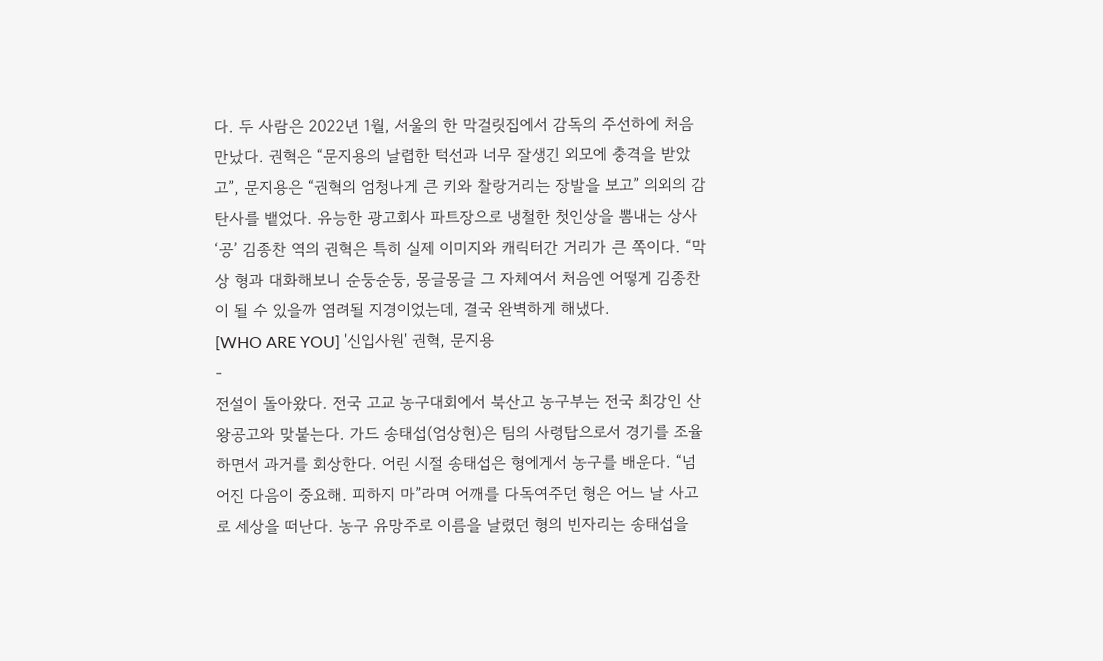다. 두 사람은 2022년 1월, 서울의 한 막걸릿집에서 감독의 주선하에 처음 만났다. 권혁은 “문지용의 날렵한 턱선과 너무 잘생긴 외모에 충격을 받았고”, 문지용은 “권혁의 엄청나게 큰 키와 찰랑거리는 장발을 보고” 의외의 감탄사를 뱉었다. 유능한 광고회사 파트장으로 냉철한 첫인상을 뽐내는 상사‘공’ 김종찬 역의 권혁은 특히 실제 이미지와 캐릭터간 거리가 큰 쪽이다. “막상 형과 대화해보니 순둥순둥, 몽글몽글 그 자체여서 처음엔 어떻게 김종찬이 될 수 있을까 염려될 지경이었는데, 결국 완벽하게 해냈다.
[WHO ARE YOU] '신입사원' 권혁, 문지용
-
전설이 돌아왔다. 전국 고교 농구대회에서 북산고 농구부는 전국 최강인 산왕공고와 맞붙는다. 가드 송태섭(엄상현)은 팀의 사령탑으로서 경기를 조율하면서 과거를 회상한다. 어린 시절 송태섭은 형에게서 농구를 배운다. “넘어진 다음이 중요해. 피하지 마”라며 어깨를 다독여주던 형은 어느 날 사고로 세상을 떠난다. 농구 유망주로 이름을 날렸던 형의 빈자리는 송태섭을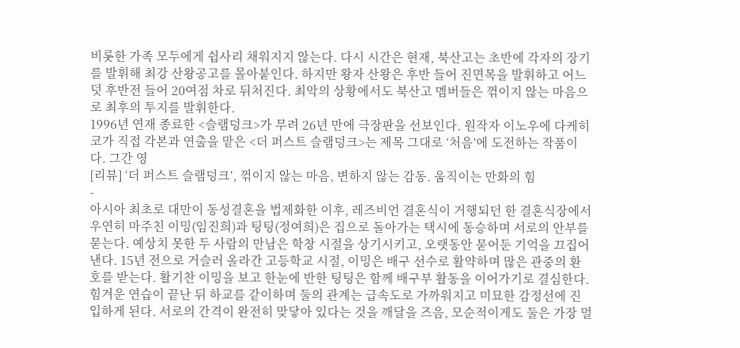비롯한 가족 모두에게 쉽사리 채워지지 않는다. 다시 시간은 현재, 북산고는 초반에 각자의 장기를 발휘해 최강 산왕공고를 몰아붙인다. 하지만 왕자 산왕은 후반 들어 진면목을 발휘하고 어느덧 후반전 들어 20여점 차로 뒤처진다. 최악의 상황에서도 북산고 멤버들은 꺾이지 않는 마음으로 최후의 투지를 발휘한다.
1996년 연재 종료한 <슬램덩크>가 무려 26년 만에 극장판을 선보인다. 원작자 이노우에 다케히코가 직접 각본과 연출을 맡은 <더 퍼스트 슬램덩크>는 제목 그대로 ‘처음’에 도전하는 작품이다. 그간 영
[리뷰] ‘더 퍼스트 슬램덩크’, 꺾이지 않는 마음, 변하지 않는 감동. 움직이는 만화의 힘
-
아시아 최초로 대만이 동성결혼을 법제화한 이후, 레즈비언 결혼식이 거행되던 한 결혼식장에서 우연히 마주친 이밍(임진희)과 팅팅(정여희)은 집으로 돌아가는 택시에 동승하며 서로의 안부를 묻는다. 예상치 못한 두 사람의 만남은 학창 시절을 상기시키고, 오랫동안 묻어둔 기억을 끄집어낸다. 15년 전으로 거슬러 올라간 고등학교 시절, 이밍은 배구 선수로 활약하며 많은 관중의 환호를 받는다. 활기찬 이밍을 보고 한눈에 반한 팅팅은 함께 배구부 활동을 이어가기로 결심한다. 힘겨운 연습이 끝난 뒤 하교를 같이하며 둘의 관계는 급속도로 가까워지고 미묘한 감정선에 진입하게 된다. 서로의 간격이 완전히 맞닿아 있다는 것을 깨달을 즈음, 모순적이게도 둘은 가장 멀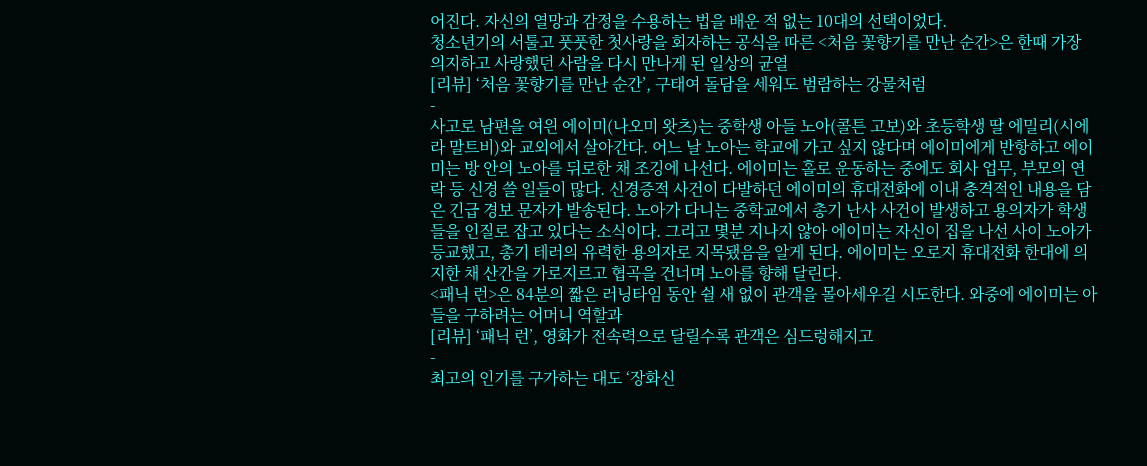어진다. 자신의 열망과 감정을 수용하는 법을 배운 적 없는 10대의 선택이었다.
청소년기의 서툴고 풋풋한 첫사랑을 회자하는 공식을 따른 <처음 꽃향기를 만난 순간>은 한때 가장 의지하고 사랑했던 사람을 다시 만나게 된 일상의 균열
[리뷰] ‘처음 꽃향기를 만난 순간’, 구태여 돌담을 세워도 범람하는 강물처럼
-
사고로 남편을 여읜 에이미(나오미 왓츠)는 중학생 아들 노아(콜튼 고보)와 초등학생 딸 에밀리(시에라 말트비)와 교외에서 살아간다. 어느 날 노아는 학교에 가고 싶지 않다며 에이미에게 반항하고 에이미는 방 안의 노아를 뒤로한 채 조깅에 나선다. 에이미는 홀로 운동하는 중에도 회사 업무, 부모의 연락 등 신경 쓸 일들이 많다. 신경증적 사건이 다발하던 에이미의 휴대전화에 이내 충격적인 내용을 담은 긴급 경보 문자가 발송된다. 노아가 다니는 중학교에서 총기 난사 사건이 발생하고 용의자가 학생들을 인질로 잡고 있다는 소식이다. 그리고 몇분 지나지 않아 에이미는 자신이 집을 나선 사이 노아가 등교했고, 총기 테러의 유력한 용의자로 지목됐음을 알게 된다. 에이미는 오로지 휴대전화 한대에 의지한 채 산간을 가로지르고 협곡을 건너며 노아를 향해 달린다.
<패닉 런>은 84분의 짧은 러닝타임 동안 쉴 새 없이 관객을 몰아세우길 시도한다. 와중에 에이미는 아들을 구하려는 어머니 역할과
[리뷰] ‘패닉 런’, 영화가 전속력으로 달릴수록 관객은 심드렁해지고
-
최고의 인기를 구가하는 대도 ‘장화신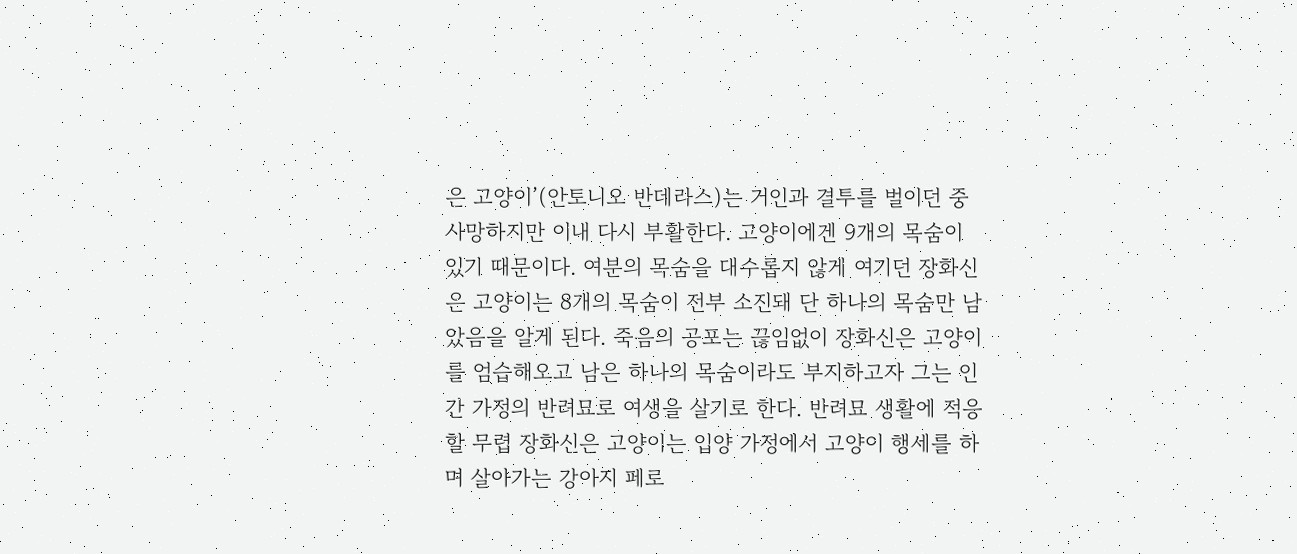은 고양이’(안토니오 반데라스)는 거인과 결투를 벌이던 중 사망하지만 이내 다시 부활한다. 고양이에겐 9개의 목숨이 있기 때문이다. 여분의 목숨을 대수롭지 않게 여기던 장화신은 고양이는 8개의 목숨이 전부 소진돼 단 하나의 목숨만 남았음을 알게 된다. 죽음의 공포는 끊임없이 장화신은 고양이를 엄습해오고 남은 하나의 목숨이라도 부지하고자 그는 인간 가정의 반려묘로 여생을 살기로 한다. 반려묘 생활에 적응할 무렵 장화신은 고양이는 입양 가정에서 고양이 행세를 하며 살아가는 강아지 페로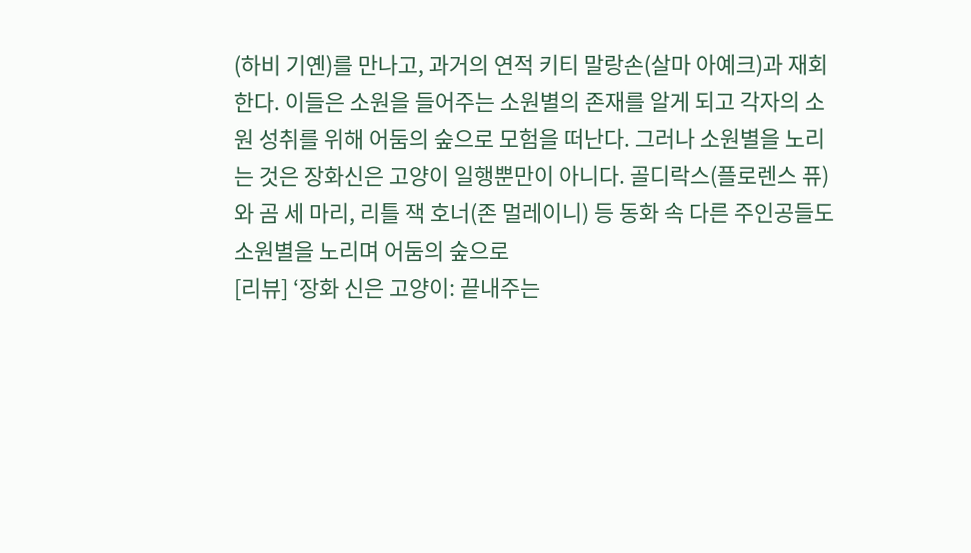(하비 기옌)를 만나고, 과거의 연적 키티 말랑손(살마 아예크)과 재회한다. 이들은 소원을 들어주는 소원별의 존재를 알게 되고 각자의 소원 성취를 위해 어둠의 숲으로 모험을 떠난다. 그러나 소원별을 노리는 것은 장화신은 고양이 일행뿐만이 아니다. 골디락스(플로렌스 퓨)와 곰 세 마리, 리틀 잭 호너(존 멀레이니) 등 동화 속 다른 주인공들도 소원별을 노리며 어둠의 숲으로
[리뷰] ‘장화 신은 고양이: 끝내주는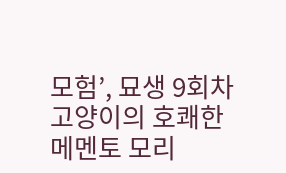모험’, 묘생 9회차 고양이의 호쾌한 메멘토 모리